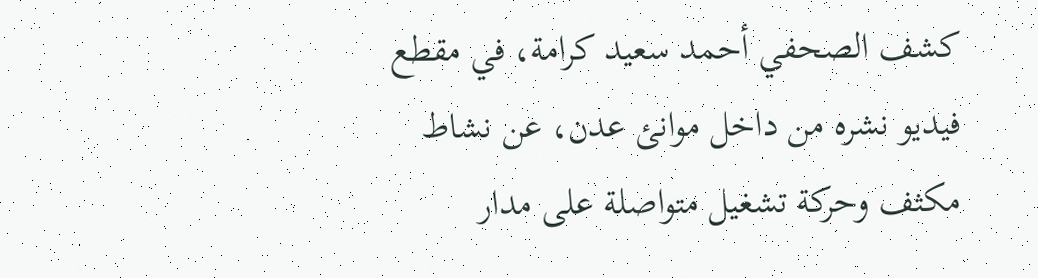كشف الصحفي أحمد سعيد كرامة، في مقطع فيديو نشره من داخل موانئ عدن، عن نشاط مكثف وحركة تشغيل متواصلة على مدار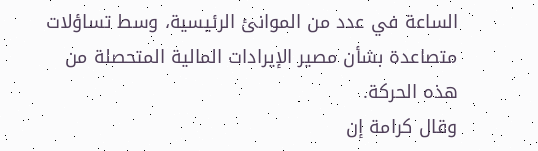الساعة في عدد من الموانئ الرئيسية، وسط تساؤلات متصاعدة بشأن مصير الإيرادات المالية المتحصلة من هذه الحركة.
وقال كرامة إن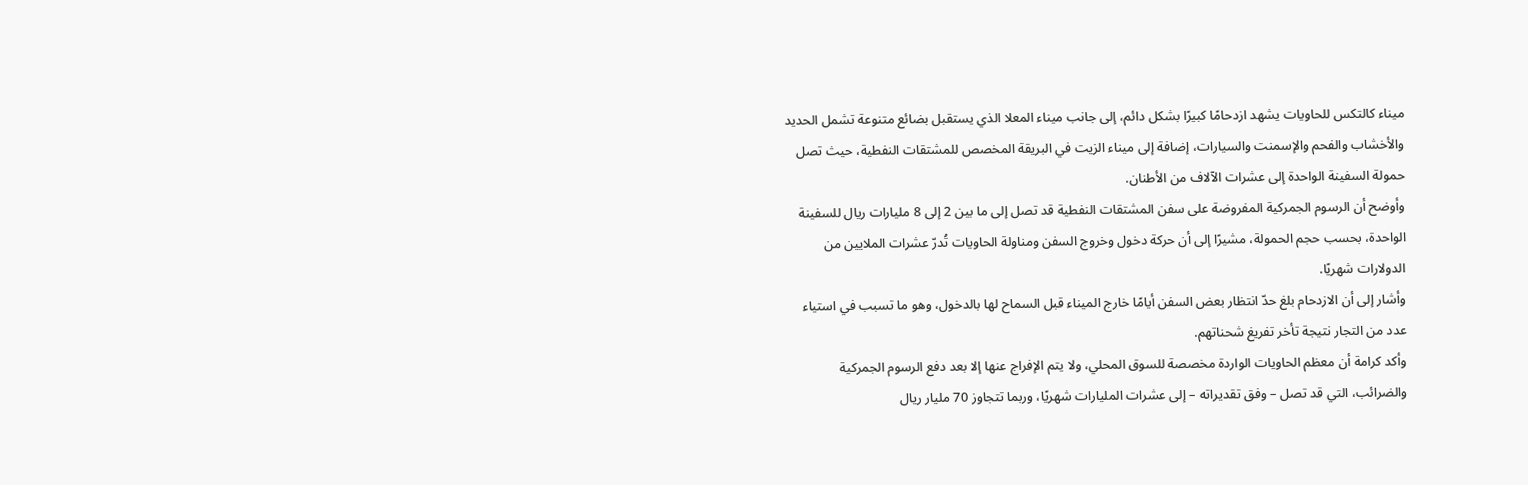ميناء كالتكس للحاويات يشهد ازدحامًا كبيرًا بشكل دائم، إلى جانب ميناء المعلا الذي يستقبل بضائع متنوعة تشمل الحديد والأخشاب والفحم والإسمنت والسيارات، إضافة إلى ميناء الزيت في البريقة المخصص للمشتقات النفطية، حيث تصل حمولة السفينة الواحدة إلى عشرات الآلاف من الأطنان.
وأوضح أن الرسوم الجمركية المفروضة على سفن المشتقات النفطية قد تصل إلى ما بين 2 إلى 8 مليارات ريال للسفينة الواحدة، بحسب حجم الحمولة، مشيرًا إلى أن حركة دخول وخروج السفن ومناولة الحاويات تُدرّ عشرات الملايين من الدولارات شهريًا.
وأشار إلى أن الازدحام بلغ حدّ انتظار بعض السفن أيامًا خارج الميناء قبل السماح لها بالدخول، وهو ما تسبب في استياء عدد من التجار نتيجة تأخر تفريغ شحناتهم.
وأكد كرامة أن معظم الحاويات الواردة مخصصة للسوق المحلي، ولا يتم الإفراج عنها إلا بعد دفع الرسوم الجمركية والضرائب، التي قد تصل – وفق تقديراته – إلى عشرات المليارات شهريًا، وربما تتجاوز 70 مليار ريال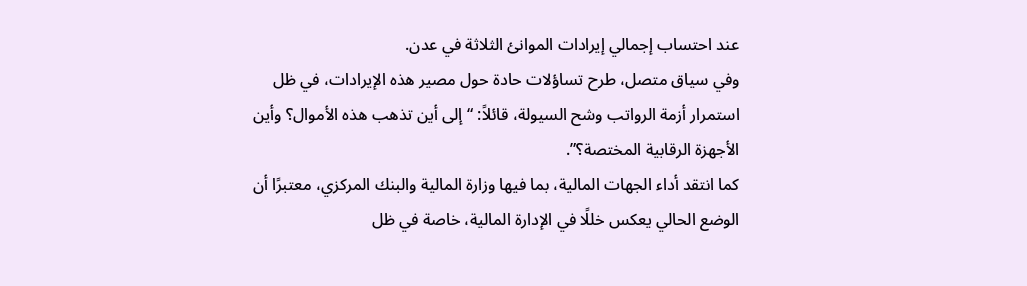عند احتساب إجمالي إيرادات الموانئ الثلاثة في عدن.
وفي سياق متصل، طرح تساؤلات حادة حول مصير هذه الإيرادات، في ظل استمرار أزمة الرواتب وشح السيولة، قائلاً: “إلى أين تذهب هذه الأموال؟ وأين الأجهزة الرقابية المختصة؟”.
كما انتقد أداء الجهات المالية، بما فيها وزارة المالية والبنك المركزي، معتبرًا أن الوضع الحالي يعكس خللًا في الإدارة المالية، خاصة في ظل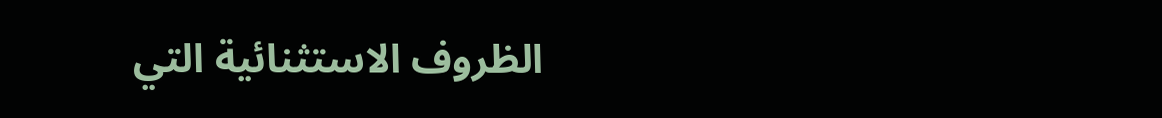الظروف الاستثنائية التي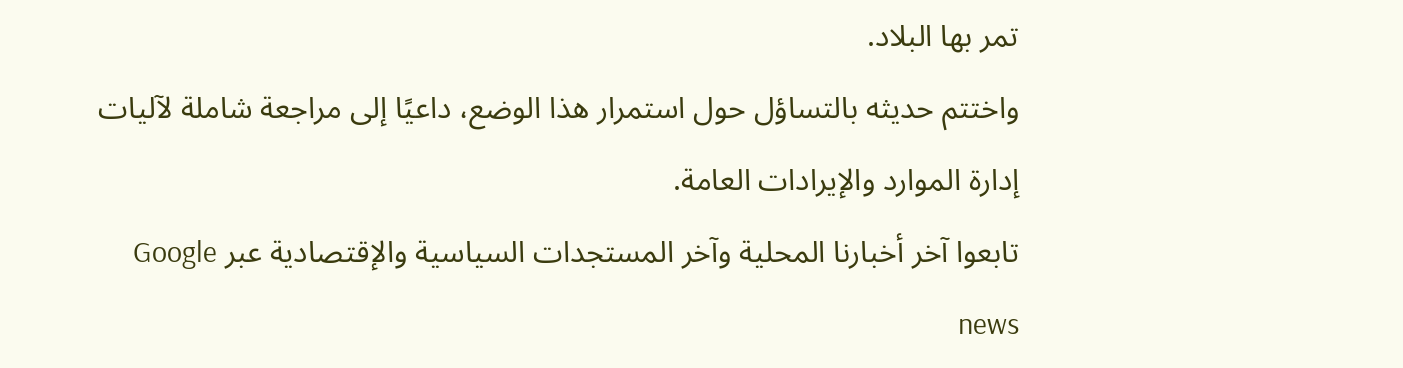تمر بها البلاد.
واختتم حديثه بالتساؤل حول استمرار هذا الوضع، داعيًا إلى مراجعة شاملة لآليات إدارة الموارد والإيرادات العامة.
تابعوا آخر أخبارنا المحلية وآخر المستجدات السياسية والإقتصادية عبر Google news